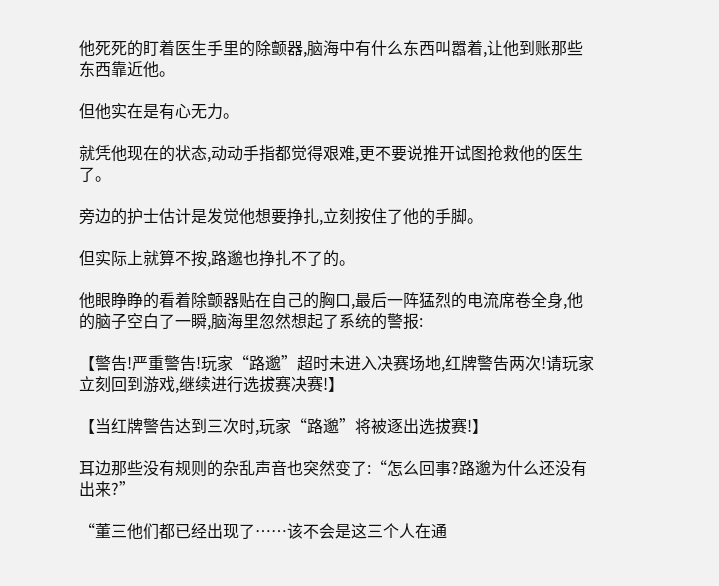他死死的盯着医生手里的除颤器,脑海中有什么东西叫嚣着,让他到账那些东西靠近他。

但他实在是有心无力。

就凭他现在的状态,动动手指都觉得艰难,更不要说推开试图抢救他的医生了。

旁边的护士估计是发觉他想要挣扎,立刻按住了他的手脚。

但实际上就算不按,路邈也挣扎不了的。

他眼睁睁的看着除颤器贴在自己的胸口,最后一阵猛烈的电流席卷全身,他的脑子空白了一瞬,脑海里忽然想起了系统的警报:

【警告!严重警告!玩家“路邈”超时未进入决赛场地,红牌警告两次!请玩家立刻回到游戏,继续进行选拔赛决赛!】

【当红牌警告达到三次时,玩家“路邈”将被逐出选拔赛!】

耳边那些没有规则的杂乱声音也突然变了:“怎么回事?路邈为什么还没有出来?”

“董三他们都已经出现了……该不会是这三个人在通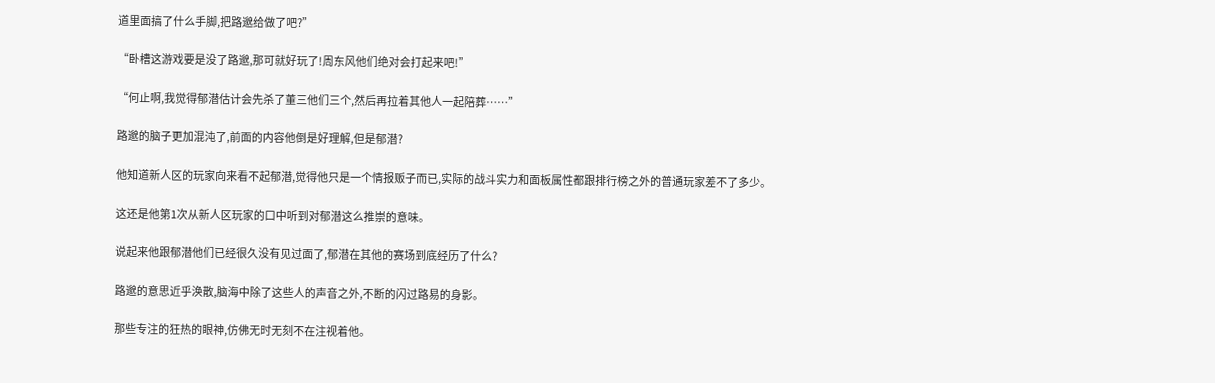道里面搞了什么手脚,把路邈给做了吧?”

“卧槽这游戏要是没了路邈,那可就好玩了!周东风他们绝对会打起来吧!”

“何止啊,我觉得郁潜估计会先杀了董三他们三个,然后再拉着其他人一起陪葬……”

路邈的脑子更加混沌了,前面的内容他倒是好理解,但是郁潜?

他知道新人区的玩家向来看不起郁潜,觉得他只是一个情报贩子而已,实际的战斗实力和面板属性都跟排行榜之外的普通玩家差不了多少。

这还是他第1次从新人区玩家的口中听到对郁潜这么推崇的意味。

说起来他跟郁潜他们已经很久没有见过面了,郁潜在其他的赛场到底经历了什么?

路邈的意思近乎涣散,脑海中除了这些人的声音之外,不断的闪过路易的身影。

那些专注的狂热的眼神,仿佛无时无刻不在注视着他。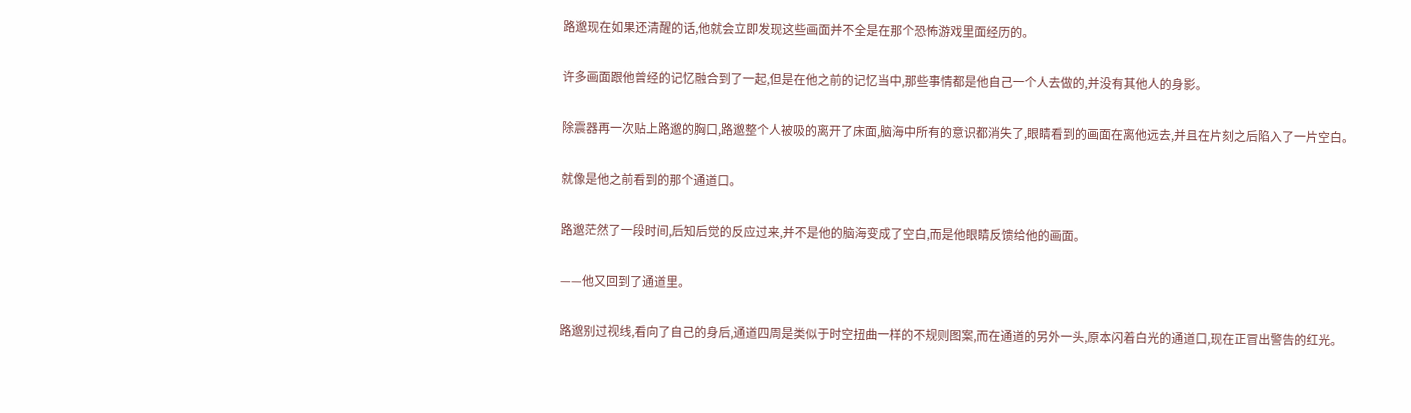路邈现在如果还清醒的话,他就会立即发现这些画面并不全是在那个恐怖游戏里面经历的。

许多画面跟他曾经的记忆融合到了一起,但是在他之前的记忆当中,那些事情都是他自己一个人去做的,并没有其他人的身影。

除震器再一次贴上路邈的胸口,路邈整个人被吸的离开了床面,脑海中所有的意识都消失了,眼睛看到的画面在离他远去,并且在片刻之后陷入了一片空白。

就像是他之前看到的那个通道口。

路邈茫然了一段时间,后知后觉的反应过来,并不是他的脑海变成了空白,而是他眼睛反馈给他的画面。

——他又回到了通道里。

路邈别过视线,看向了自己的身后,通道四周是类似于时空扭曲一样的不规则图案,而在通道的另外一头,原本闪着白光的通道口,现在正冒出警告的红光。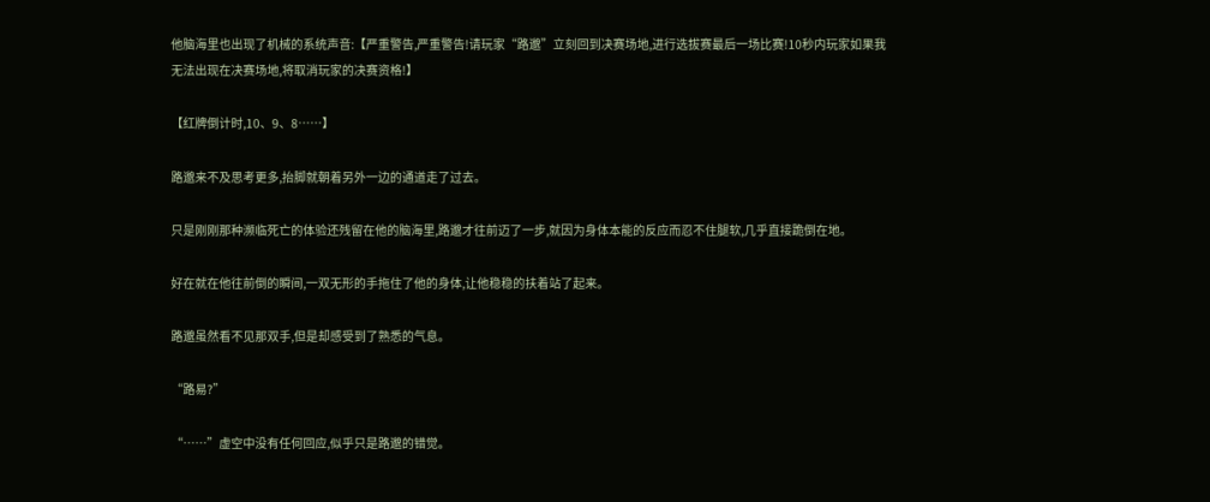他脑海里也出现了机械的系统声音:【严重警告,严重警告!请玩家“路邈”立刻回到决赛场地,进行选拔赛最后一场比赛!10秒内玩家如果我无法出现在决赛场地,将取消玩家的决赛资格!】

【红牌倒计时,10、9、8……】

路邈来不及思考更多,抬脚就朝着另外一边的通道走了过去。

只是刚刚那种濒临死亡的体验还残留在他的脑海里,路邈才往前迈了一步,就因为身体本能的反应而忍不住腿软,几乎直接跪倒在地。

好在就在他往前倒的瞬间,一双无形的手拖住了他的身体,让他稳稳的扶着站了起来。

路邈虽然看不见那双手,但是却感受到了熟悉的气息。

“路易?”

“……”虚空中没有任何回应,似乎只是路邈的错觉。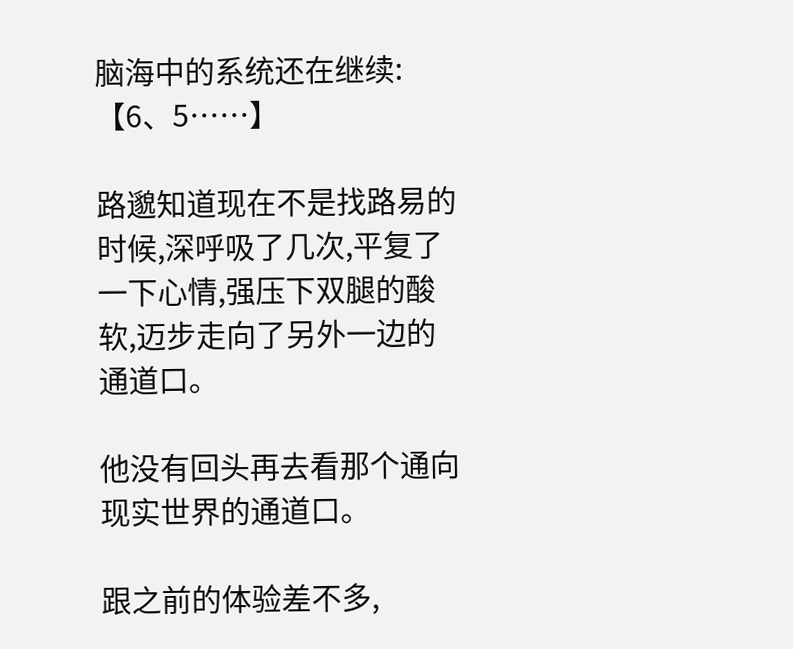脑海中的系统还在继续:【6、5……】

路邈知道现在不是找路易的时候,深呼吸了几次,平复了一下心情,强压下双腿的酸软,迈步走向了另外一边的通道口。

他没有回头再去看那个通向现实世界的通道口。

跟之前的体验差不多,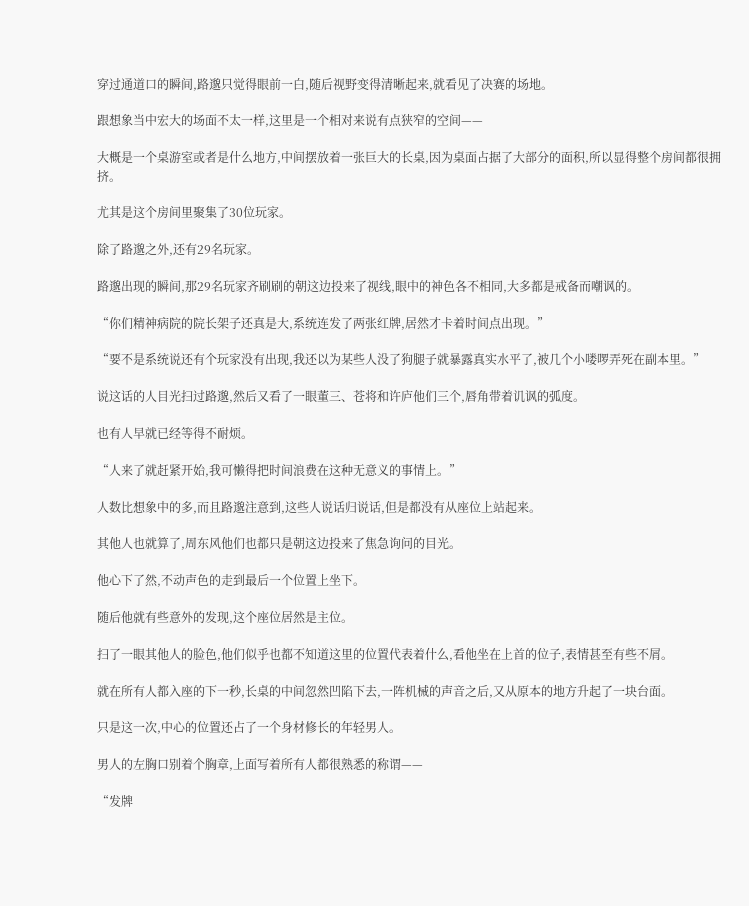穿过通道口的瞬间,路邈只觉得眼前一白,随后视野变得清晰起来,就看见了决赛的场地。

跟想象当中宏大的场面不太一样,这里是一个相对来说有点狭窄的空间——

大概是一个桌游室或者是什么地方,中间摆放着一张巨大的长桌,因为桌面占据了大部分的面积,所以显得整个房间都很拥挤。

尤其是这个房间里聚集了30位玩家。

除了路邈之外,还有29名玩家。

路邈出现的瞬间,那29名玩家齐刷刷的朝这边投来了视线,眼中的神色各不相同,大多都是戒备而嘲讽的。

“你们精神病院的院长架子还真是大,系统连发了两张红牌,居然才卡着时间点出现。”

“要不是系统说还有个玩家没有出现,我还以为某些人没了狗腿子就暴露真实水平了,被几个小喽啰弄死在副本里。”

说这话的人目光扫过路邈,然后又看了一眼董三、苍将和许庐他们三个,唇角带着讥讽的弧度。

也有人早就已经等得不耐烦。

“人来了就赶紧开始,我可懒得把时间浪费在这种无意义的事情上。”

人数比想象中的多,而且路邈注意到,这些人说话归说话,但是都没有从座位上站起来。

其他人也就算了,周东风他们也都只是朝这边投来了焦急询问的目光。

他心下了然,不动声色的走到最后一个位置上坐下。

随后他就有些意外的发现,这个座位居然是主位。

扫了一眼其他人的脸色,他们似乎也都不知道这里的位置代表着什么,看他坐在上首的位子,表情甚至有些不屑。

就在所有人都入座的下一秒,长桌的中间忽然凹陷下去,一阵机械的声音之后,又从原本的地方升起了一块台面。

只是这一次,中心的位置还占了一个身材修长的年轻男人。

男人的左胸口别着个胸章,上面写着所有人都很熟悉的称谓——

“发牌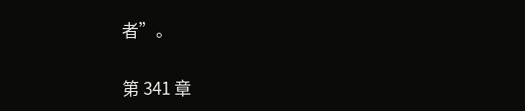者”。

第 341 章